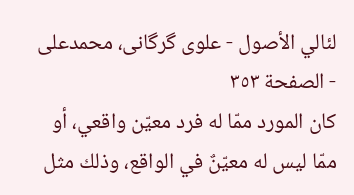لئالي الأصول - علوی گرگانی، محمدعلی - الصفحة ٣٥٣
كان المورد ممّا له فرد معيّن واقعي، أو ممّا ليس له معيّنٌ في الواقع، وذلك مثل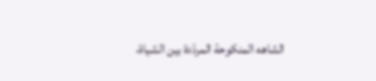الشاهه المنكوحة المردّدة بين الشياة،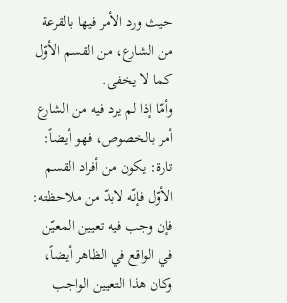حيث ورد الأمر فيها بالقرعة من الشارع، من القسم الأوّل كما لا يخفى.
وأمّا إذا لم يرد فيه من الشارع أمر بالخصوص، فهو أيضاً:
تارة: يكون من أفراد القسم الأوّل فإنّه لابدّ من ملاحظته:
فإن وجب فيه تعيين المعيّن في الواقع في الظاهر أيضاً، وكان هذا التعيين الواجب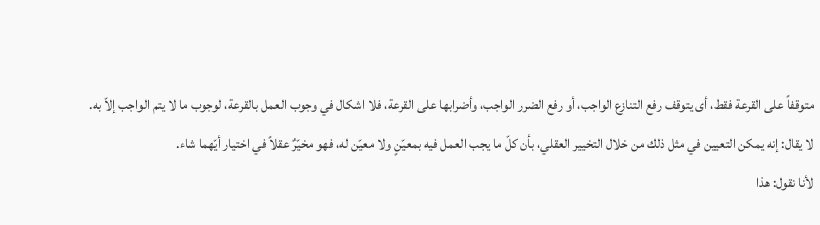متوقفاً على القرعة فقط، أى يتوقف رفع التنازع الواجب، أو رفع الضرر الواجب، وأضرابها على القرعة، فلا اشكال في وجوب العمل بالقرعة، لوجوب ما لا يتم الواجب إلاّ به.
لا يقال: إنه يمكن التعيين في مثل ذلك من خلال التخيير العقلي، بأن كلّ ما يجب العمل فيه بمعيّنٍ ولا معيّن له، فهو مخيّرٌ عقلاً في اختيار أيّهما شاء.
لأنا نقول: هذا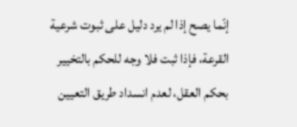إنّما يصح إذا لم يرد دليل على ثبوت شرعية القرعة، فإذا ثبت فلا وجه للحكم بالتخيير بحكم العقل، لعدم انسداد طريق التعيين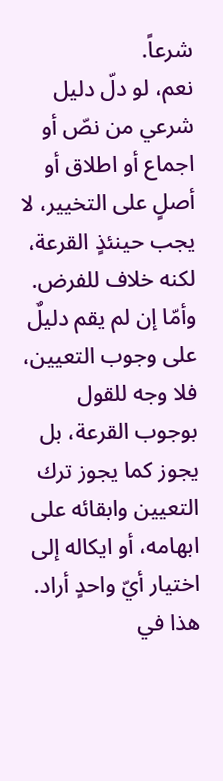شرعاً.
نعم، لو دلّ دليل شرعي من نصّ أو اجماع أو اطلاق أو أصلٍ على التخيير، لا يجب حينئذٍ القرعة، لكنه خلاف للفرض.
وأمّا إن لم يقم دليلٌ على وجوب التعيين، فلا وجه للقول بوجوب القرعة، بل يجوز كما يجوز ترك التعيين وابقائه على ابهامه، أو ايكاله إلى اختيار أيّ واحدٍ أراد.
هذا في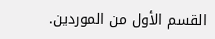القسم الأول من الموردين.